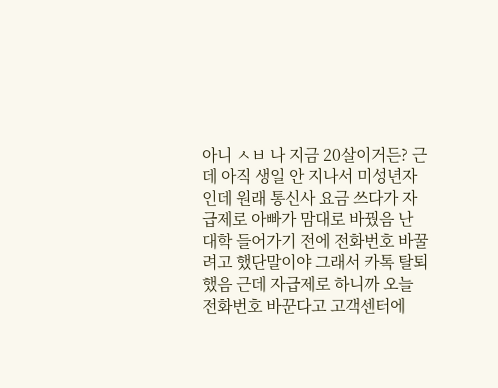아니 ㅅㅂ 나 지금 20살이거든? 근데 아직 생일 안 지나서 미성년자인데 원래 통신사 요금 쓰다가 자급제로 아빠가 맘대로 바꿨음 난 대학 들어가기 전에 전화번호 바꿀려고 했단말이야 그래서 카톡 탈퇴 했음 근데 자급제로 하니까 오늘 전화번호 바꾼다고 고객센터에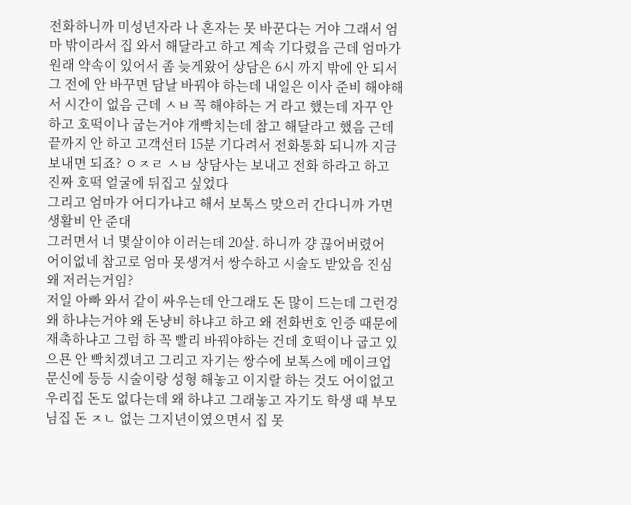전화하니까 미성년자라 나 혼자는 못 바꾼다는 거야 그래서 엄마 밖이라서 집 와서 해달라고 하고 계속 기다렸음 근데 엄마가 원래 약속이 있어서 좀 늦게왔어 상담은 6시 까지 밖에 안 되서 그 전에 안 바꾸면 담날 바꿔야 하는데 내일은 이사 준비 해야해서 시간이 없음 근데 ㅅㅂ 꼭 해야하는 거 라고 했는데 자꾸 안 하고 호떡이나 굽는거야 개빡치는데 참고 해달라고 했음 근데 끝까지 안 하고 고객선터 15분 기다려서 전화통화 되니까 지금 보내면 되죠? ㅇㅈㄹ ㅅㅂ 상담사는 보내고 전화 하라고 하고 진짜 호떡 얼굴에 뒤집고 싶었다
그리고 엄마가 어디가냐고 해서 보톡스 맞으러 간다니까 가면 생활비 안 준대
그러면서 너 몇살이야 이러는데 20살. 하니까 걍 끊어버렸어
어이없네 참고로 엄마 못생겨서 쌍수하고 시술도 받았음 진심 왜 저러는거임?
저일 아빠 와서 같이 싸우는데 안그래도 돈 많이 드는데 그런겅 왜 하냐는거야 왜 돈냥비 하냐고 하고 왜 전화번호 인증 때문에 재촉하냐고 그럼 하 꼭 빨리 바꿔야하는 건데 호떡이나 굽고 있으묜 안 빡치겠녀고 그리고 자기는 쌍수에 보톡스에 메이크업문신에 등등 시술이랑 성형 해놓고 이지랄 하는 것도 어이없고 우리집 돈도 없다는데 왜 하냐고 그래놓고 자기도 학생 때 부모님집 돈 ㅈㄴ 없는 그지년이였으면서 집 못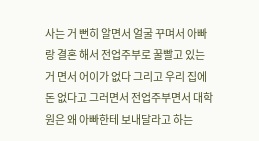사는 거 뻔히 알면서 얼굴 꾸며서 아빠랑 결혼 해서 전업주부로 꿀빨고 있는 거 면서 어이가 없다 그리고 우리 집에 돈 없다고 그러면서 전업주부면서 대학원은 왜 아빠한테 보내달라고 하는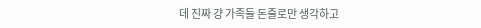데 진짜 걍 가족들 돈줄로만 생각하고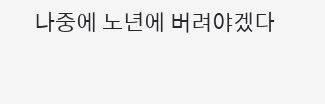나중에 노년에 버려야겠다